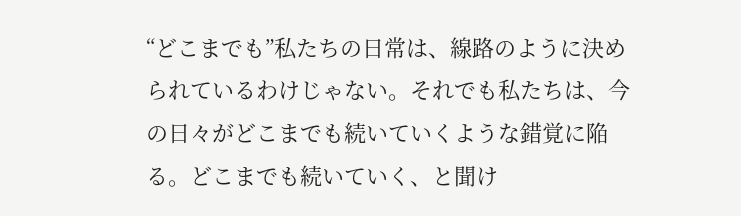“どこまでも”私たちの日常は、線路のように決められているわけじゃない。それでも私たちは、今の日々がどこまでも続いていくような錯覚に陥る。どこまでも続いていく、と聞け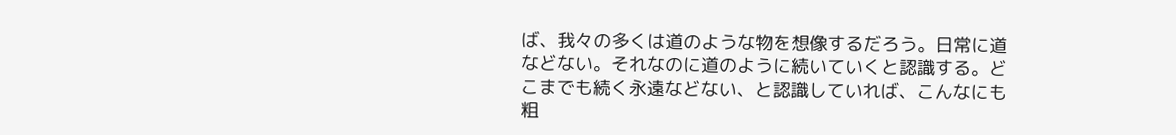ば、我々の多くは道のような物を想像するだろう。日常に道などない。それなのに道のように続いていくと認識する。どこまでも続く永遠などない、と認識していれば、こんなにも粗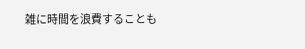雑に時間を浪費することも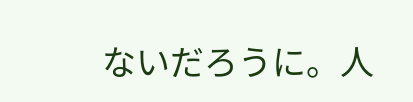ないだろうに。人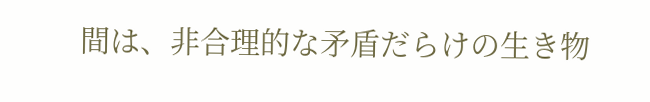間は、非合理的な矛盾だらけの生き物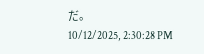だ。
10/12/2025, 2:30:28 PM